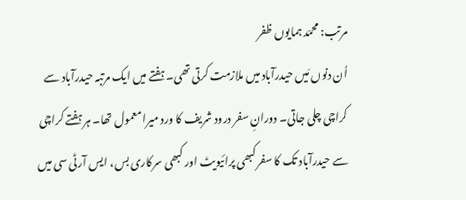مرتب: محمّد ہمایوں ظفر
اُن دنوں مَیں حیدرآباد میں ملازمت کرتی تھی۔ ہفتے میں ایک مرتبہ حیدرآباد سے کراچی چلی جاتی۔ دورانِ سفر درود شریف کا ورد میرا معمول تھا۔ ہر ہفتے کراچی سے حیدرآباد تک کا سفر کبھی پرائیویٹ اور کبھی سرکاری بس، ایس آرٹی سی میں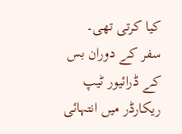کیا کرتی تھی۔ سفر کے دوران بس کے ڈرائیور ٹیپ ریکارڈر میں انتہائی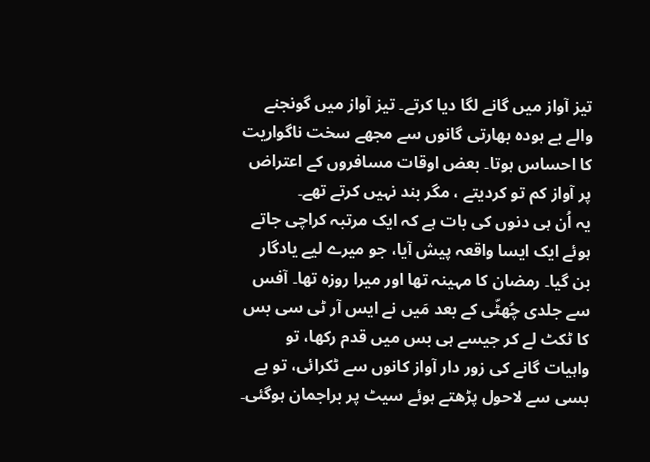تیز آواز میں گانے لگا دیا کرتے۔ تیز آواز میں گونجنے والے بے ہودہ بھارتی گانوں سے مجھے سخت ناگواریت کا احساس ہوتا۔ بعض اوقات مسافروں کے اعتراض پر آواز کم تو کردیتے ، مگر بند نہیں کرتے تھے۔
یہ اُن ہی دنوں کی بات ہے کہ ایک مرتبہ کراچی جاتے ہوئے ایک ایسا واقعہ پیش آیا، جو میرے لیے یادگار بن گیا۔ رمضان کا مہینہ تھا اور میرا روزہ تھا۔ آفس سے جلدی چُھٹّی کے بعد مَیں نے ایس آر ٹی سی بس کا ٹکٹ لے کر جیسے ہی بس میں قدم رکھا، تو واہیات گانے کی زور دار آواز کانوں سے ٹکرائی، تو بے بسی سے لاحول پڑھتے ہوئے سیٹ پر براجمان ہوگئی۔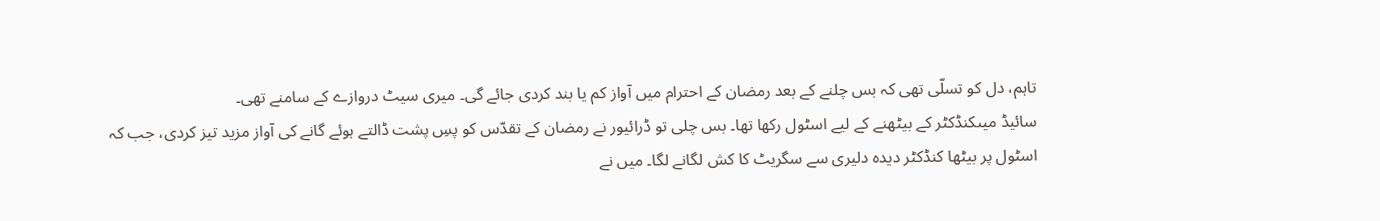تاہم، دل کو تسلّی تھی کہ بس چلنے کے بعد رمضان کے احترام میں آواز کم یا بند کردی جائے گی۔ میری سیٹ دروازے کے سامنے تھی۔
سائیڈ میںکنڈکٹر کے بیٹھنے کے لیے اسٹول رکھا تھا۔ بس چلی تو ڈرائیور نے رمضان کے تقدّس کو پسِ پشت ڈالتے ہوئے گانے کی آواز مزید تیز کردی، جب کہ اسٹول پر بیٹھا کنڈکٹر دیدہ دلیری سے سگریٹ کا کش لگانے لگا۔ میں نے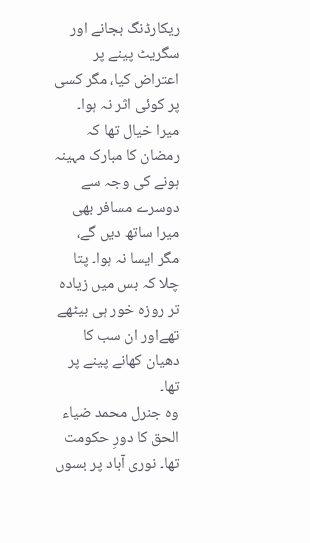ریکارڈنگ بجانے اور سگریٹ پینے پر اعتراض کیا، مگر کسی پر کوئی اثر نہ ہوا۔ میرا خیال تھا کہ رمضان کا مبارک مہینہ ہونے کی وجہ سے دوسرے مسافر بھی میرا ساتھ دیں گے، مگر ایسا نہ ہوا۔ پتا چلا کہ بس میں زیادہ تر روزہ خور ہی بیٹھے تھےاور ان سب کا دھیان کھانے پینے پر تھا۔
وہ جنرل محمد ضیاء الحق کا دورِ حکومت تھا۔ نوری آباد پر بسوں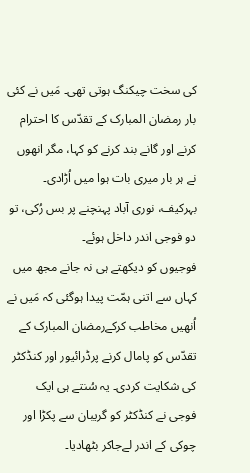کی سخت چیکنگ ہوتی تھی۔ مَیں نے کئی بار رمضان المبارک کے تقدّس کا احترام کرنے اور گانے بند کرنے کو کہا، مگر انھوں نے ہر بار میری بات ہوا میں اُڑادی۔ بہرکیف، نوری آباد پہنچنے پر بس رُکی، تو دو فوجی اندر داخل ہوئے۔
فوجیوں کو دیکھتے ہی نہ جانے مجھ میں کہاں سے اتنی ہمّت پیدا ہوگئی کہ مَیں نے اُنھیں مخاطب کرکےرمضان المبارک کے تقدّس کو پامال کرنے پرڈرائیور اور کنڈکٹر کی شکایت کردی۔ یہ سُنتے ہی ایک فوجی نے کنڈکٹر کو گریبان سے پکڑا اور چوکی کے اندر لےجاکر بٹھادیا۔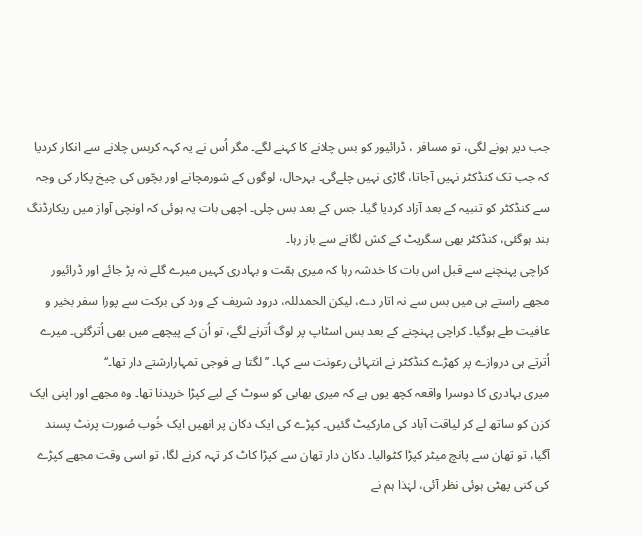جب دیر ہونے لگی، تو مسافر ، ڈرائیور کو بس چلانے کا کہنے لگے۔ مگر اُس نے یہ کہہ کربس چلانے سے انکار کردیا کہ جب تک کنڈکٹر نہیں آجاتا، گاڑی نہیں چلےگی۔ بہرحال، لوگوں کے شورمچانے اور بچّوں کی چیخ پکار کی وجہ سے کنڈکٹر کو تنبیہ کے بعد آزاد کردیا گیا۔ جس کے بعد بس چلی۔ اچھی بات یہ ہوئی کہ اونچی آواز میں ریکارڈنگ بند ہوگئی، کنڈکٹر بھی سگریٹ کے کش لگانے سے باز رہا۔
کراچی پہنچنے سے قبل اس بات کا خدشہ رہا کہ میری ہمّت و بہادری کہیں میرے گلے نہ پڑ جائے اور ڈرائیور مجھے راستے ہی میں بس سے نہ اتار دے، لیکن الحمدللہ، درود شریف کے ورد کی برکت سے پورا سفر بخیر و عافیت طے ہوگیا۔ کراچی پہنچنے کے بعد بس اسٹاپ پر لوگ اُترنے لگے، تو اُن کے پیچھے میں بھی اُترگئی۔ میرے اُترتے ہی دروازے پر کھڑے کنڈکٹر نے انتہائی رعونت سے کہا۔ ’’لگتا ہے فوجی تمہارارشتے دار تھا۔‘‘
میری بہادری کا دوسرا واقعہ کچھ یوں ہے کہ میری بھابی کو سوٹ کے لیے کپڑا خریدنا تھا۔ وہ مجھے اور اپنی ایک کزن کو ساتھ لے کر لیاقت آباد کی مارکیٹ گئیں۔ کپڑے کی ایک دکان پر انھیں ایک خُوب صُورت پرنٹ پسند آگیا، تو تھان سے پانچ میٹر کپڑا کٹوالیا۔ دکان دار تھان سے کپڑا کاٹ کر تہہ کرنے لگا، تو اسی وقت مجھے کپڑے کی کنی پھٹی ہوئی نظر آئی، لہٰذا ہم نے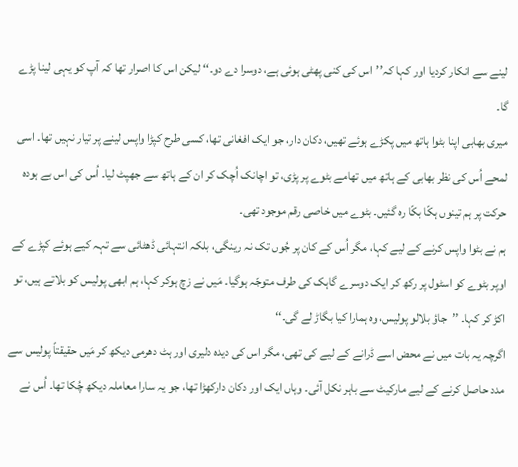لینے سے انکار کردیا اور کہا کہ’’اس کی کنی پھٹی ہوئی ہے، دوسرا دے دو۔‘‘ لیکن اس کا اصرار تھا کہ آپ کو یہی لینا پڑے گا۔
میری بھابی اپنا بٹوا ہاتھ میں پکڑے ہوئے تھیں، دکان دار، جو ایک افغانی تھا، کسی طرح کپڑا واپس لینے پر تیار نہیں تھا۔ اسی لمحے اُس کی نظر بھابی کے ہاتھ میں تھامے بٹوے پر پڑی، تو اچانک اُچک کر ان کے ہاتھ سے جھپٹ لیا۔ اُس کی اس بے ہودہ حرکت پر ہم تینوں ہکّا بکّا رہ گئیں۔ بٹوے میں خاصی رقم موجود تھی۔
ہم نے بٹوا واپس کرنے کے لیے کہا، مگر اُس کے کان پر جُوں تک نہ رینگی، بلکہ انتہائی ڈھٹائی سے تہہ کیے ہوئے کپڑے کے اوپر بٹوے کو اسٹول پر رکھ کر ایک دوسرے گاہک کی طرف متوجّہ ہوگیا۔ مَیں نے زچ ہوکر کہا، ہم ابھی پولیس کو بلاتے ہیں، تو اکڑ کر کہا۔ ’’جاؤ بلالو پولیس، وہ ہمارا کیا بگاڑ لے گی۔‘‘
اگرچہ یہ بات میں نے محض اسے ڈرانے کے لیے کی تھی، مگر اس کی دیدہ دلیری اور ہٹ دھرمی دیکھ کر مَیں حقیقتاً پولیس سے مدد حاصل کرنے کے لیے مارکیٹ سے باہر نکل آئی۔ وہاں ایک اور دکان دارکھڑا تھا، جو یہ سارا معاملہ دیکھ چُکا تھا۔ اُس نے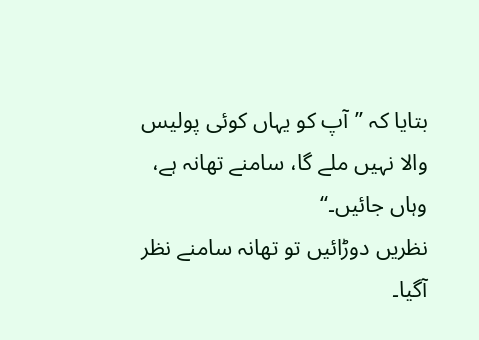بتایا کہ ’’آپ کو یہاں کوئی پولیس والا نہیں ملے گا، سامنے تھانہ ہے، وہاں جائیں۔‘‘
نظریں دوڑائیں تو تھانہ سامنے نظر آگیا۔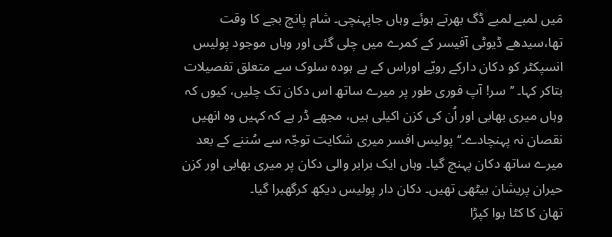مَیں لمبے لمبے ڈگ بھرتے ہوئے وہاں جاپہنچی۔ شام پانچ بجے کا وقت تھا،سیدھے ڈیوٹی آفیسر کے کمرے میں چلی گئی اور وہاں موجود پولیس انسپکٹر کو دکان دارکے رویّے اوراس کے بے ہودہ سلوک سے متعلق تفصیلات بتاکر کہا۔ ’’سر! آپ فوری طور پر میرے ساتھ اس دکان تک چلیں، کیوں کہ وہاں میری بھابی اور اُن کی کزن اکیلی ہیں، مجھے ڈر ہے کہ کہیں وہ انھیں نقصان نہ پہنچادے۔‘‘ پولیس افسر میری شکایت توجّہ سے سُننے کے بعد میرے ساتھ دکان پہنچ گیا۔ وہاں ایک برابر والی دکان پر میری بھابی اور کزن حیران پریشان بیٹھی تھیں۔ دکان دار پولیس دیکھ کرگھبرا گیا۔
تھان کا کٹا ہوا کپڑا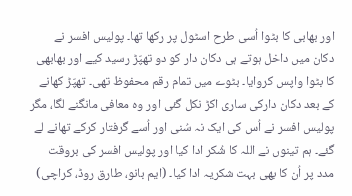اور بھابی کا بٹوا اُسی طرح اسٹول پر رکھا تھا۔ پولیس افسر نے دکان میں داخل ہوتے ہی دکان دار کو دو تھپّڑ رسید کیے اور بھابھی کا بٹوا واپس کروایا۔ بٹوے میں تمام رقم محفوظ تھی۔ تھپّڑ کھانے کے بعد دکان دارکی ساری اکڑ نکل گئی اور وہ معافی مانگنے لگا، مگر پولیس افسر نے اُس کی ایک نہ سُنی اور اُسے گرفتار کرکے تھانے لے گئے۔ ہم تینوں نے اللہ کا شُکر ادا کیا اور پولیس افسر کی بروقت مدد پر اُن کا بھی بہت شکریہ ادا کیا۔ (ایم بانو، طارق روڈ، کراچی)